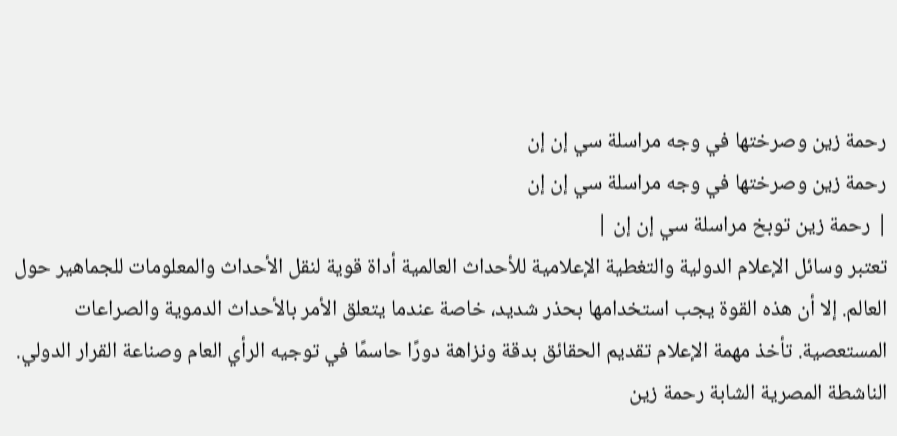رحمة زين وصرختها في وجه مراسلة سي إن إن
رحمة زين وصرختها في وجه مراسلة سي إن إن
| رحمة زين توبخ مراسلة سي إن إن |
تعتبر وسائل الإعلام الدولية والتغطية الإعلامية للأحداث العالمية أداة قوية لنقل الأحداث والمعلومات للجماهير حول العالم. إلا أن هذه القوة يجب استخدامها بحذر شديد، خاصة عندما يتعلق الأمر بالأحداث الدموية والصراعات المستعصية. تأخذ مهمة الإعلام تقديم الحقائق بدقة ونزاهة دورًا حاسمًا في توجيه الرأي العام وصناعة القرار الدولي.
الناشطة المصرية الشابة رحمة زين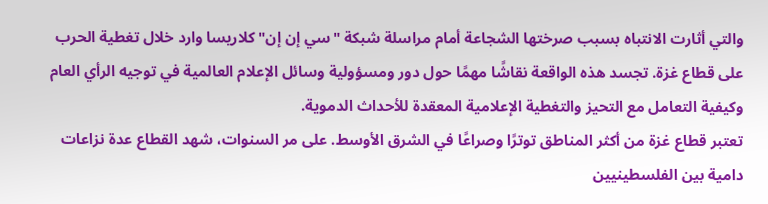والتي أثارت الانتباه بسبب صرختها الشجاعة أمام مراسلة شبكة "سي إن إن" كلاريسا وارد خلال تغطية الحرب على قطاع غزة. تجسد هذه الواقعة نقاشًا مهمًا حول دور ومسؤولية وسائل الإعلام العالمية في توجيه الرأي العام وكيفية التعامل مع التحيز والتغطية الإعلامية المعقدة للأحداث الدموية.
تعتبر قطاع غزة من أكثر المناطق توترًا وصراعًا في الشرق الأوسط. على مر السنوات، شهد القطاع عدة نزاعات دامية بين الفلسطينيين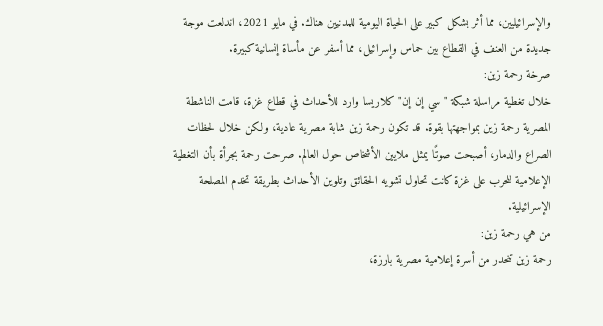والإسرائيليين، مما أثر بشكل كبير على الحياة اليومية للمدنيين هناك. في مايو 2021، اندلعت موجة جديدة من العنف في القطاع بين حماس وإسرائيل، مما أسفر عن مأساة إنسانية كبيرة.
صرخة رحمة زين:
خلال تغطية مراسلة شبكة "سي إن إن" كلاريسا وارد للأحداث في قطاع غزة، قامت الناشطة المصرية رحمة زين بمواجهتها بقوة. قد تكون رحمة زين شابة مصرية عادية، ولكن خلال لحظات الصراع والدمار، أصبحت صوتًا يمثل ملايين الأشخاص حول العالم. صرحت رحمة بجرأة بأن التغطية الإعلامية للحرب على غزة كانت تحاول تشويه الحقائق وتلوين الأحداث بطريقة تخدم المصلحة الإسرائيلية.
من هي رحمة زين:
رحمة زين تنحدر من أسرة إعلامية مصرية بارزة،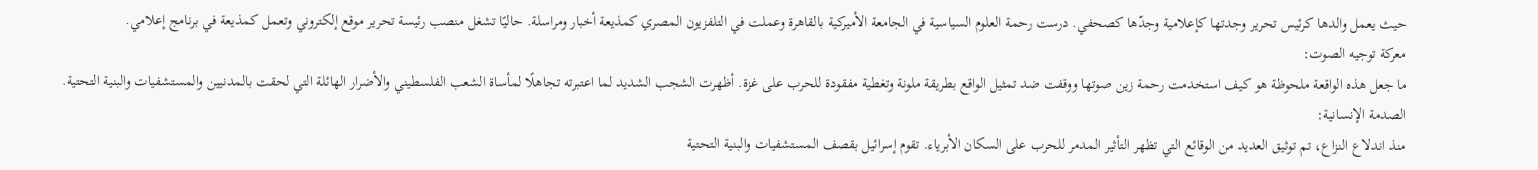حيث يعمل والدها كرئيس تحرير وجدتها كإعلامية وجدّها كصحفي. درست رحمة العلوم السياسية في الجامعة الأميركية بالقاهرة وعملت في التلفزيون المصري كمذيعة أخبار ومراسلة. حاليًا تشغل منصب رئيسة تحرير موقع إلكتروني وتعمل كمذيعة في برنامج إعلامي.
معركة توجيه الصوت:
ما جعل هذه الواقعة ملحوظة هو كيف استخدمت رحمة زين صوتها ووقفت ضد تمثيل الواقع بطريقة ملونة وتغطية مفقودة للحرب على غزة. أظهرت الشجب الشديد لما اعتبرته تجاهلًا لمأساة الشعب الفلسطيني والأضرار الهائلة التي لحقت بالمدنيين والمستشفيات والبنية التحتية.
الصدمة الإنسانية:
منذ اندلاع النزاع، تم توثيق العديد من الوقائع التي تظهر التأثير المدمر للحرب على السكان الأبرياء. تقوم إسرائيل بقصف المستشفيات والبنية التحتية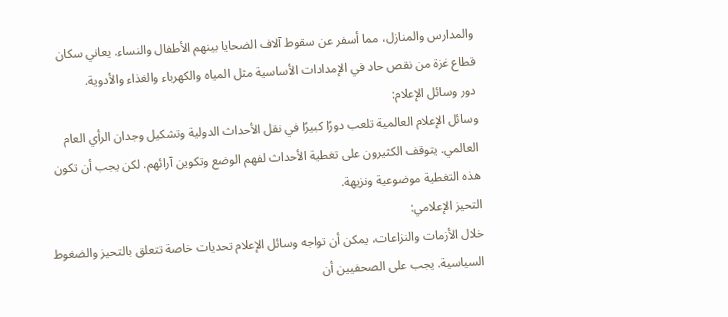والمدارس والمنازل، مما أسفر عن سقوط آلاف الضحايا بينهم الأطفال والنساء. يعاني سكان قطاع غزة من نقص حاد في الإمدادات الأساسية مثل المياه والكهرباء والغذاء والأدوية.
دور وسائل الإعلام:
وسائل الإعلام العالمية تلعب دورًا كبيرًا في نقل الأحداث الدولية وتشكيل وجدان الرأي العام العالمي. يتوقف الكثيرون على تغطية الأحداث لفهم الوضع وتكوين آرائهم. لكن يجب أن تكون هذه التغطية موضوعية ونزيهة.
التحيز الإعلامي:
خلال الأزمات والنزاعات، يمكن أن تواجه وسائل الإعلام تحديات خاصة تتعلق بالتحيز والضغوط السياسية. يجب على الصحفيين أن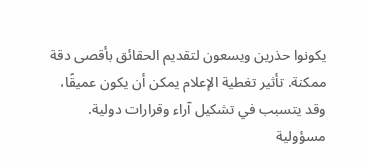يكونوا حذرين ويسعون لتقديم الحقائق بأقصى دقة ممكنة. تأثير تغطية الإعلام يمكن أن يكون عميقًا، وقد يتسبب في تشكيل آراء وقرارات دولية.
مسؤولية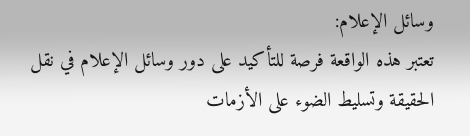وسائل الإعلام:
تعتبر هذه الواقعة فرصة للتأكيد على دور وسائل الإعلام في نقل الحقيقة وتسليط الضوء على الأزمات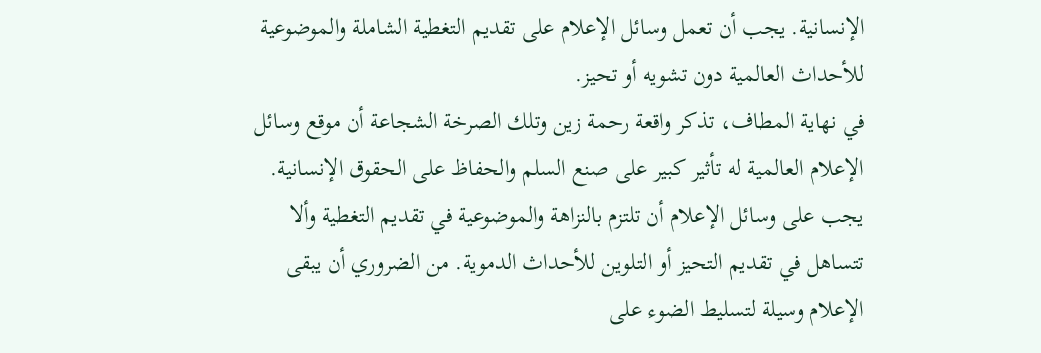الإنسانية. يجب أن تعمل وسائل الإعلام على تقديم التغطية الشاملة والموضوعية للأحداث العالمية دون تشويه أو تحيز.
في نهاية المطاف، تذكر واقعة رحمة زين وتلك الصرخة الشجاعة أن موقع وسائل الإعلام العالمية له تأثير كبير على صنع السلم والحفاظ على الحقوق الإنسانية. يجب على وسائل الإعلام أن تلتزم بالنزاهة والموضوعية في تقديم التغطية وألا تتساهل في تقديم التحيز أو التلوين للأحداث الدموية. من الضروري أن يبقى الإعلام وسيلة لتسليط الضوء على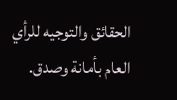الحقائق والتوجيه للرأي العام بأمانة وصدق.